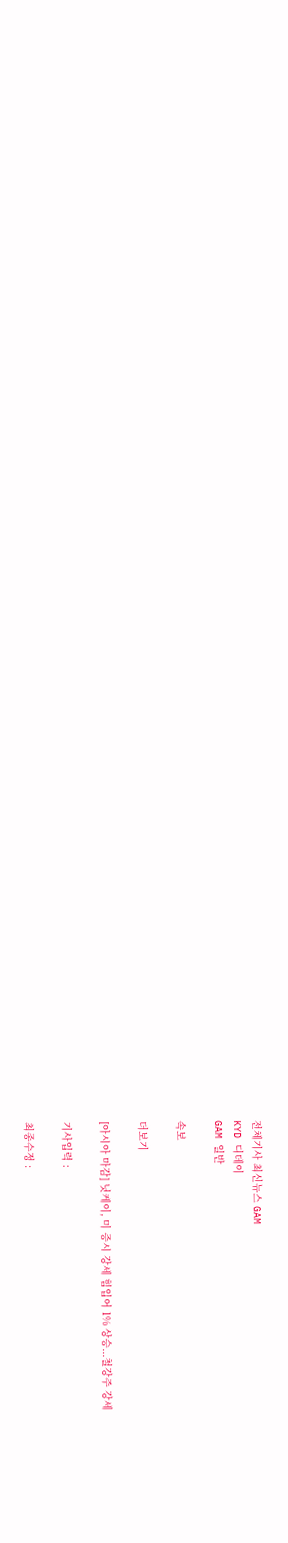전체기사 최신뉴스 GAM
KYD 디데이
GAM 일반

속보

더보기

[아시아 마감] 닛케이, 미 증시 강세 힘입어 1% 상승...철강주 강세

기사입력 :

최종수정 :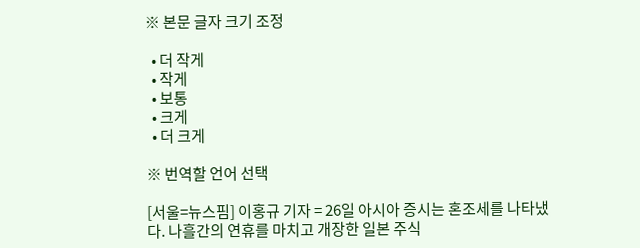※ 본문 글자 크기 조정

  • 더 작게
  • 작게
  • 보통
  • 크게
  • 더 크게

※ 번역할 언어 선택

[서울=뉴스핌] 이홍규 기자 = 26일 아시아 증시는 혼조세를 나타냈다. 나흘간의 연휴를 마치고 개장한 일본 주식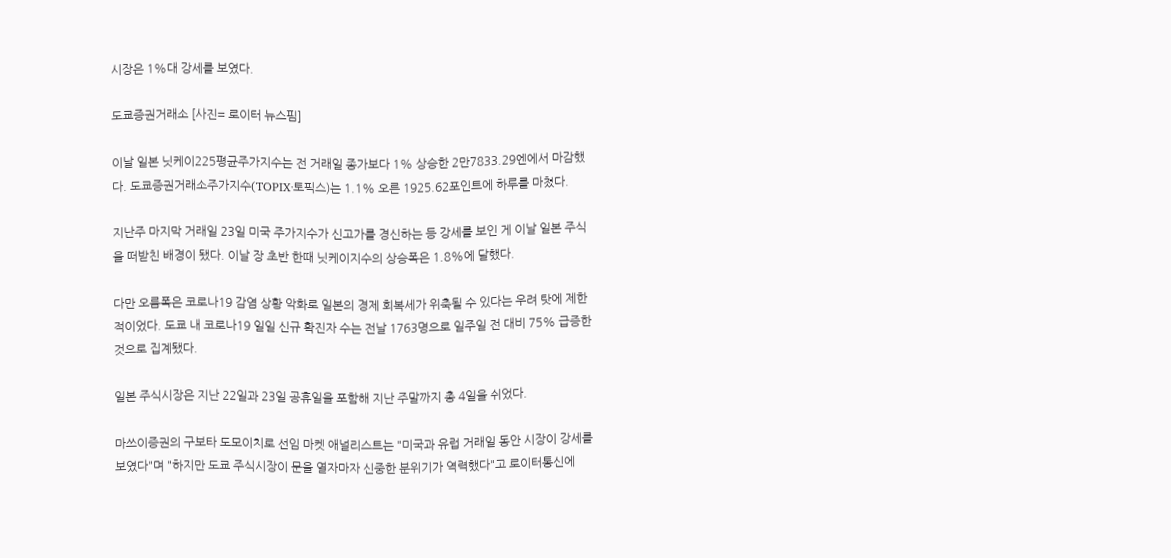시장은 1%대 강세를 보였다.

도쿄증권거래소 [사진= 로이터 뉴스핌]

이날 일본 닛케이225평균주가지수는 전 거래일 종가보다 1% 상승한 2만7833.29엔에서 마감했다. 도쿄증권거래소주가지수(TOPIX·토픽스)는 1.1% 오른 1925.62포인트에 하루를 마쳤다.

지난주 마지막 거래일 23일 미국 주가지수가 신고가를 경신하는 등 강세를 보인 게 이날 일본 주식을 떠받친 배경이 됐다. 이날 장 초반 한때 닛케이지수의 상승폭은 1.8%에 달했다.

다만 오름폭은 코로나19 감염 상황 악화로 일본의 경제 회복세가 위축될 수 있다는 우려 탓에 제한적이었다. 도쿄 내 코로나19 일일 신규 확진자 수는 전날 1763명으로 일주일 전 대비 75% 급증한 것으로 집계됐다.

일본 주식시장은 지난 22일과 23일 공휴일을 포함해 지난 주말까지 총 4일을 쉬었다.

마쓰이증권의 구보타 도모이치로 선임 마켓 애널리스트는 "미국과 유럽 거래일 동안 시장이 강세를 보였다"며 "하지만 도쿄 주식시장이 문을 열자마자 신중한 분위기가 역력했다"고 로이터통신에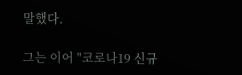말했다.

그는 이어 "코로나19 신규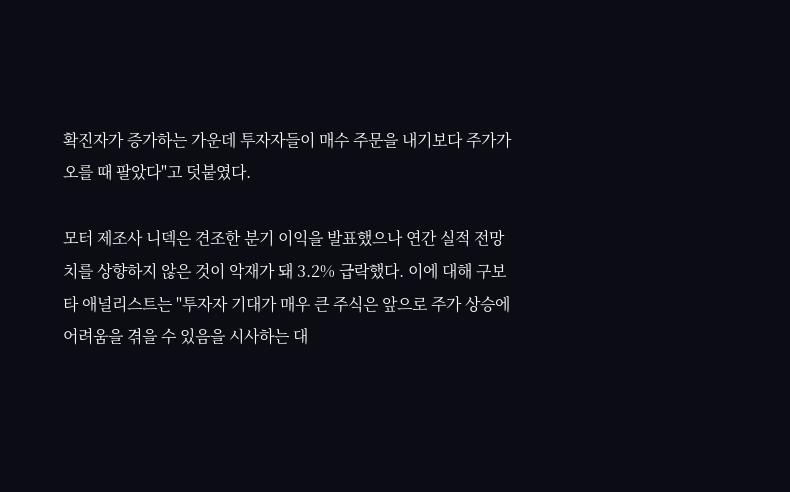확진자가 증가하는 가운데 투자자들이 매수 주문을 내기보다 주가가 오를 때 팔았다"고 덧붙였다.

모터 제조사 니덱은 견조한 분기 이익을 발표했으나 연간 실적 전망치를 상향하지 않은 것이 악재가 돼 3.2% 급락했다. 이에 대해 구보타 애널리스트는 "투자자 기대가 매우 큰 주식은 앞으로 주가 상승에 어려움을 겪을 수 있음을 시사하는 대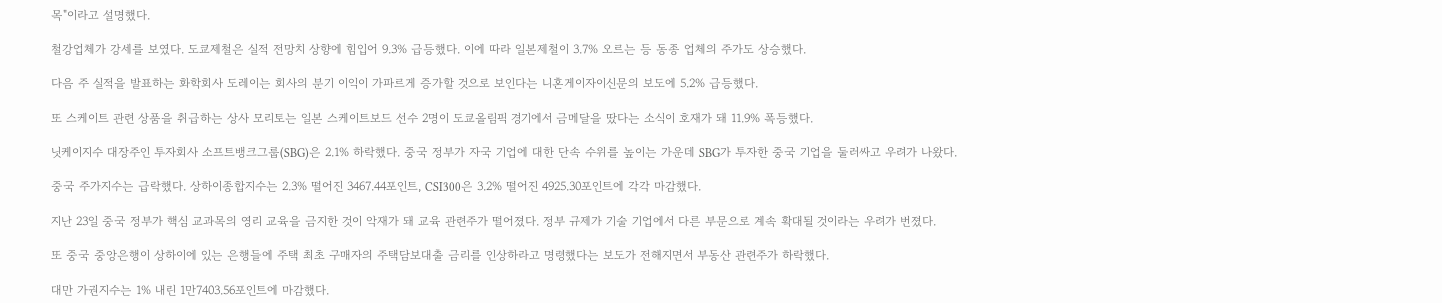목"이라고 설명했다.

철강업체가 강세를 보였다. 도쿄제철은 실적 전망치 상향에 힘입어 9.3% 급등했다. 이에 따라 일본제철이 3.7% 오르는 등 동종 업체의 주가도 상승했다.

다음 주 실적을 발표하는 화학회사 도레이는 회사의 분기 이익이 가파르게 증가할 것으로 보인다는 니혼게이자이신문의 보도에 5.2% 급등했다.

또 스케이트 관련 상품을 취급하는 상사 모리토는 일본 스케이트보드 선수 2명이 도쿄올림픽 경기에서 금메달을 땄다는 소식이 호재가 돼 11.9% 폭등했다.

닛케이지수 대장주인 투자회사 소프트뱅크그룹(SBG)은 2.1% 하락했다. 중국 정부가 자국 기업에 대한 단속 수위를 높이는 가운데 SBG가 투자한 중국 기업을 둘러싸고 우려가 나왔다.

중국 주가지수는 급락했다. 상하이종합지수는 2.3% 떨어진 3467.44포인트, CSI300은 3.2% 떨어진 4925.30포인트에 각각 마감했다.

지난 23일 중국 정부가 핵심 교과목의 영리 교육을 금지한 것이 악재가 돼 교육 관련주가 떨어졌다. 정부 규제가 기술 기업에서 다른 부문으로 계속 확대될 것이라는 우려가 번졌다.

또 중국 중앙은행이 상하이에 있는 은행들에 주택 최초 구매자의 주택담보대출 금리를 인상하라고 명령했다는 보도가 전해지면서 부동산 관련주가 하락했다.

대만 가권지수는 1% 내린 1만7403.56포인트에 마감했다.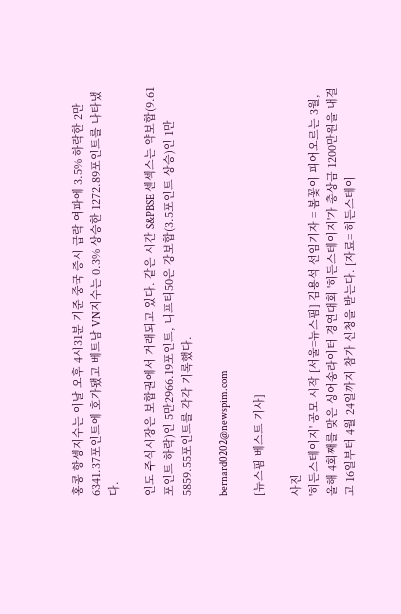홍콩 항셍지수는 이날 오후 4시31분 기준 중국 증시 급락 여파에 3.5% 하락한 2만6341.37포인트에 호가됐고 베트남 VN지수는 0.3% 상승한 1272.89포인트를 나타냈다.

인도 주식시장은 보합권에서 거래되고 있다. 같은 시간 S&PBSE 센섹스는 약보합(9.61포인트 하락)인 5만2966.19포인트, 니프티50은 강보합(3.5포인트 상승)인 1만5859.55포인트를 각각 기록했다.

bernard0202@newspim.com

[뉴스핌 베스트 기사]

사진
'히든스테이지' 공모 시작 [서울=뉴스핌] 김용석 선임기자 = 봄꽃이 피어오르는 3월, 올해 4회째를 맞은 싱어송라이터 경연대회 '히든스테이지'가 총상금 1200만원을 내걸고 16일부터 4월 24일까지 참가 신청을 받는다. [자료= 히든스테이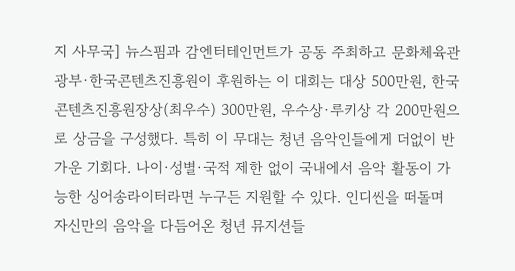지 사무국] 뉴스핌과 감엔터테인먼트가 공동 주최하고 문화체육관광부·한국콘텐츠진흥원이 후원하는 이 대회는 대상 500만원, 한국콘텐츠진흥원장상(최우수) 300만원, 우수상·루키상 각 200만원으로 상금을 구성했다. 특히 이 무대는 청년 음악인들에게 더없이 반가운 기회다. 나이·성별·국적 제한 없이 국내에서 음악 활동이 가능한 싱어송라이터라면 누구든 지원할 수 있다. 인디씬을 떠돌며 자신만의 음악을 다듬어온 청년 뮤지션들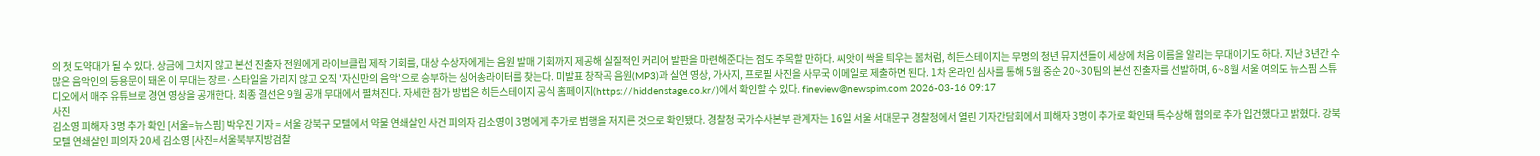의 첫 도약대가 될 수 있다. 상금에 그치지 않고 본선 진출자 전원에게 라이브클립 제작 기회를, 대상 수상자에게는 음원 발매 기회까지 제공해 실질적인 커리어 발판을 마련해준다는 점도 주목할 만하다. 씨앗이 싹을 틔우는 봄처럼, 히든스테이지는 무명의 청년 뮤지션들이 세상에 처음 이름을 알리는 무대이기도 하다. 지난 3년간 수많은 음악인의 등용문이 돼온 이 무대는 장르·스타일을 가리지 않고 오직 '자신만의 음악'으로 승부하는 싱어송라이터를 찾는다. 미발표 창작곡 음원(MP3)과 실연 영상, 가사지, 프로필 사진을 사무국 이메일로 제출하면 된다. 1차 온라인 심사를 통해 5월 중순 20~30팀의 본선 진출자를 선발하며, 6~8월 서울 여의도 뉴스핌 스튜디오에서 매주 유튜브로 경연 영상을 공개한다. 최종 결선은 9월 공개 무대에서 펼쳐진다. 자세한 참가 방법은 히든스테이지 공식 홈페이지(https://hiddenstage.co.kr/)에서 확인할 수 있다. fineview@newspim.com 2026-03-16 09:17
사진
김소영 피해자 3명 추가 확인 [서울=뉴스핌] 박우진 기자 = 서울 강북구 모텔에서 약물 연쇄살인 사건 피의자 김소영이 3명에게 추가로 범행을 저지른 것으로 확인됐다. 경찰청 국가수사본부 관계자는 16일 서울 서대문구 경찰청에서 열린 기자간담회에서 피해자 3명이 추가로 확인돼 특수상해 혐의로 추가 입건했다고 밝혔다. 강북 모텔 연쇄살인 피의자 20세 김소영 [사진=서울북부지방검찰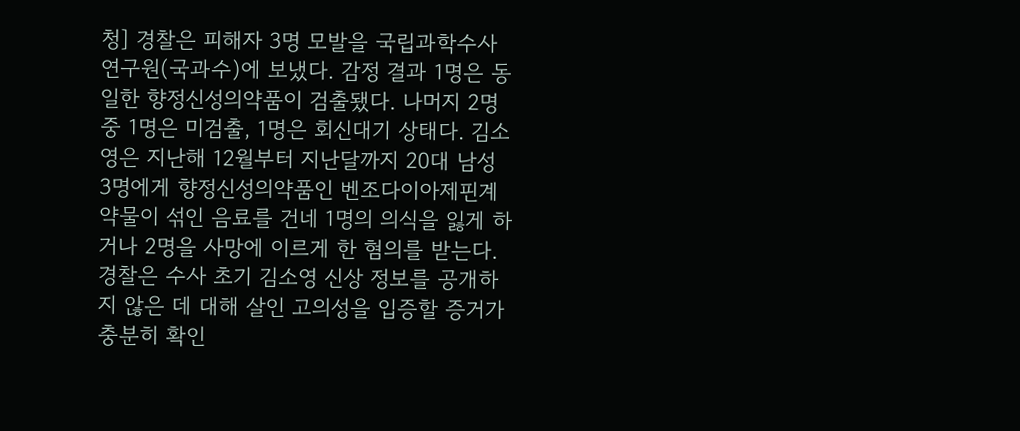청] 경찰은 피해자 3명 모발을 국립과학수사연구원(국과수)에 보냈다. 감정 결과 1명은 동일한 향정신성의약품이 검출됐다. 나머지 2명 중 1명은 미검출, 1명은 회신대기 상태다. 김소영은 지난해 12월부터 지난달까지 20대 남성 3명에게 향정신성의약품인 벤조다이아제핀계 약물이 섞인 음료를 건네 1명의 의식을 잃게 하거나 2명을 사망에 이르게 한 혐의를 받는다. 경찰은 수사 초기 김소영 신상 정보를 공개하지 않은 데 대해 살인 고의성을 입증할 증거가 충분히 확인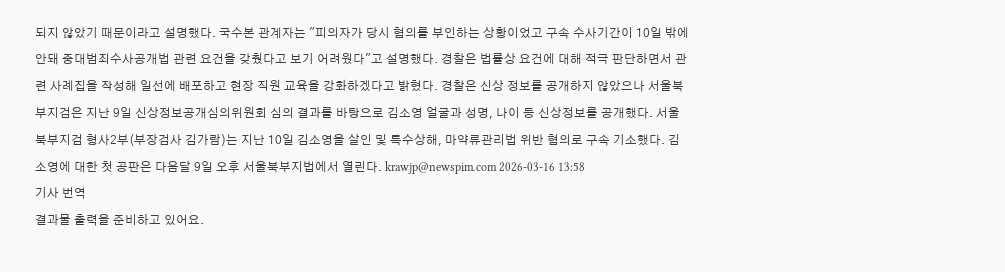되지 않았기 때문이라고 설명했다. 국수본 관계자는 "피의자가 당시 혐의를 부인하는 상황이었고 구속 수사기간이 10일 밖에 안돼 중대범죄수사공개법 관련 요건을 갖췄다고 보기 어려웠다"고 설명했다. 경찰은 법률상 요건에 대해 적극 판단하면서 관련 사례집을 작성해 일선에 배포하고 현장 직원 교육을 강화하겠다고 밝혔다. 경찰은 신상 정보를 공개하지 않았으나 서울북부지검은 지난 9일 신상정보공개심의위원회 심의 결과를 바탕으로 김소영 얼굴과 성명, 나이 등 신상정보를 공개했다. 서울북부지검 형사2부(부장검사 김가람)는 지난 10일 김소영을 살인 및 특수상해, 마약류관리법 위반 혐의로 구속 기소했다. 김소영에 대한 첫 공판은 다음달 9일 오후 서울북부지법에서 열린다. krawjp@newspim.com 2026-03-16 13:58
기사 번역
결과물 출력을 준비하고 있어요.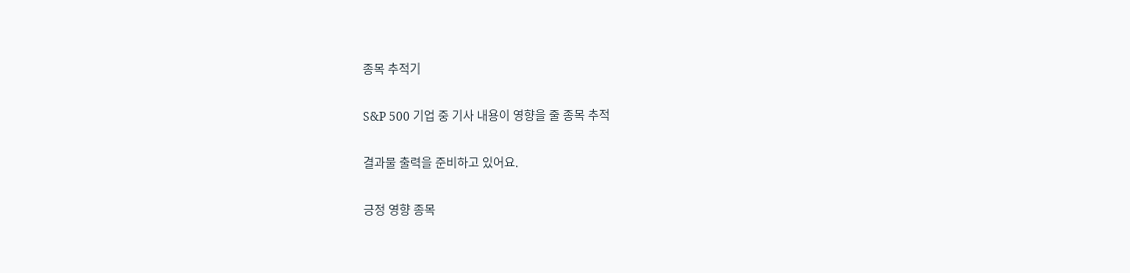종목 추적기

S&P 500 기업 중 기사 내용이 영향을 줄 종목 추적

결과물 출력을 준비하고 있어요.

긍정 영향 종목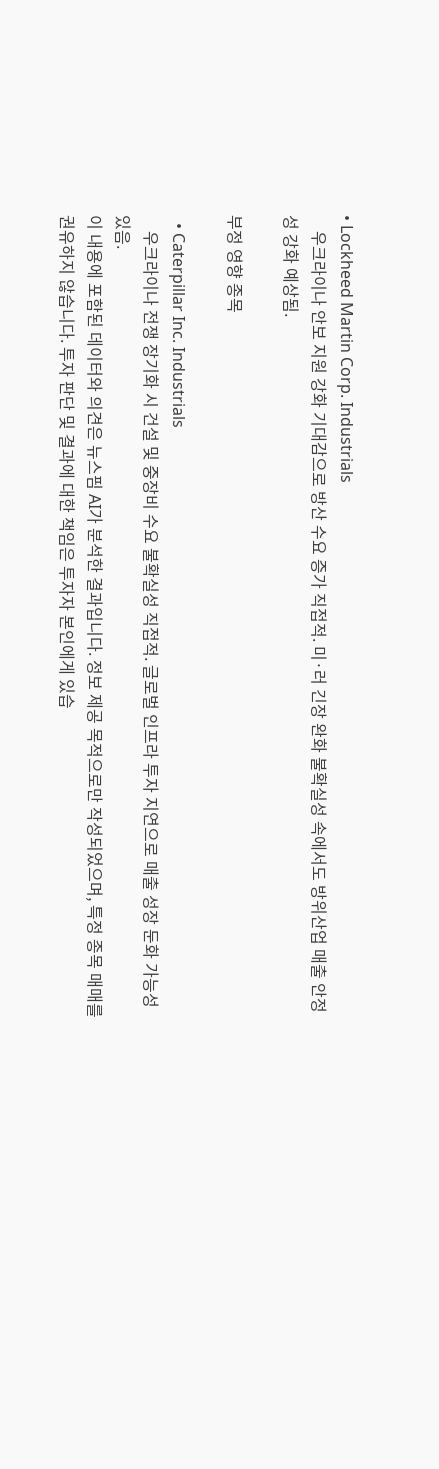• Lockheed Martin Corp. Industrials
    우크라이나 안보 지원 강화 기대감으로 방산 수요 증가 직접적. 미·러 긴장 완화 불확실성 속에서도 방위산업 매출 안정성 강화 예상됨.

부정 영향 종목

  • Caterpillar Inc. Industrials
    우크라이나 전쟁 장기화 시 건설 및 중장비 수요 불확실성 직접적. 글로벌 인프라 투자 지연으로 매출 성장 둔화 가능성 있음.
이 내용에 포함된 데이터와 의견은 뉴스핌 AI가 분석한 결과입니다. 정보 제공 목적으로만 작성되었으며, 특정 종목 매매를 권유하지 않습니다. 투자 판단 및 결과에 대한 책임은 투자자 본인에게 있습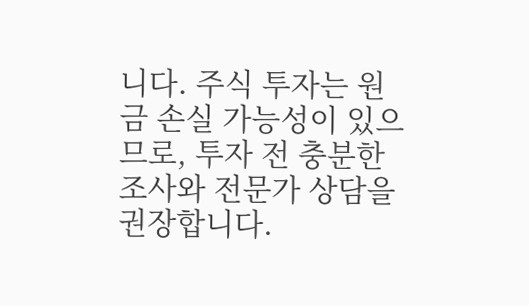니다. 주식 투자는 원금 손실 가능성이 있으므로, 투자 전 충분한 조사와 전문가 상담을 권장합니다.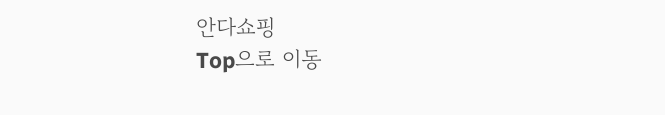안다쇼핑
Top으로 이동